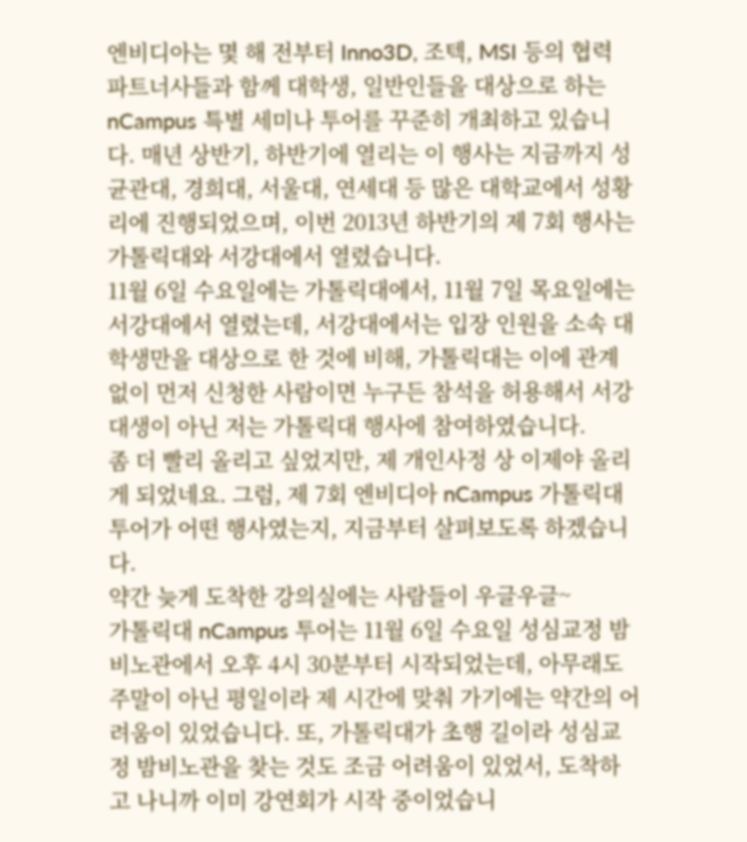엔비디아는 몇 해 전부터 Inno3D, 조텍, MSI 등의 협력 파트너사들과 함께 대학생, 일반인들을 대상으로 하는 nCampus 특별 세미나 투어를 꾸준히 개최하고 있습니다. 매년 상반기, 하반기에 열리는 이 행사는 지금까지 성균관대, 경희대, 서울대, 연세대 등 많은 대학교에서 성황리에 진행되었으며, 이번 2013년 하반기의 제 7회 행사는 가톨릭대와 서강대에서 열렸습니다.
11월 6일 수요일에는 가톨릭대에서, 11월 7일 목요일에는 서강대에서 열렸는데, 서강대에서는 입장 인원을 소속 대학생만을 대상으로 한 것에 비해, 가톨릭대는 이에 관계없이 먼저 신청한 사람이면 누구든 참석을 허용해서 서강대생이 아닌 저는 가톨릭대 행사에 참여하였습니다.
좀 더 빨리 올리고 싶었지만, 제 개인사정 상 이제야 올리게 되었네요. 그럼, 제 7회 엔비디아 nCampus 가톨릭대 투어가 어떤 행사였는지, 지금부터 살펴보도록 하겠습니다.
약간 늦게 도착한 강의실에는 사람들이 우글우글~
가톨릭대 nCampus 투어는 11월 6일 수요일 성심교정 밤비노관에서 오후 4시 30분부터 시작되었는데, 아무래도 주말이 아닌 평일이라 제 시간에 맞춰 가기에는 약간의 어려움이 있었습니다. 또, 가톨릭대가 초행 길이라 성심교정 밤비노관을 찾는 것도 조금 어려움이 있었서, 도착하고 나니까 이미 강연회가 시작 중이었습니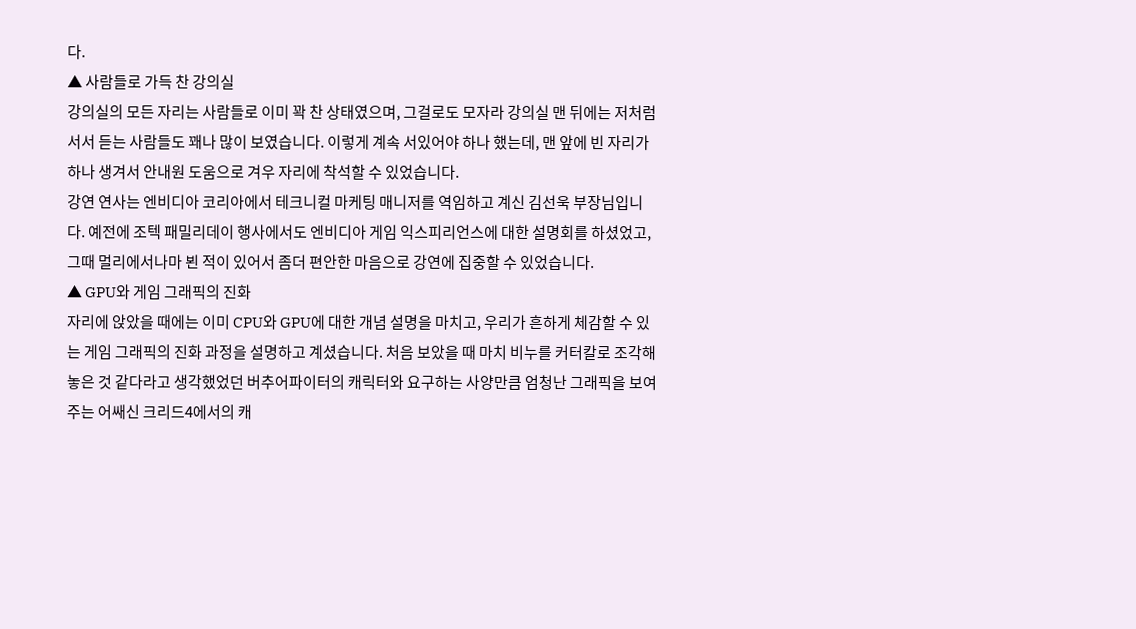다.
▲ 사람들로 가득 찬 강의실
강의실의 모든 자리는 사람들로 이미 꽉 찬 상태였으며, 그걸로도 모자라 강의실 맨 뒤에는 저처럼 서서 듣는 사람들도 꽤나 많이 보였습니다. 이렇게 계속 서있어야 하나 했는데, 맨 앞에 빈 자리가 하나 생겨서 안내원 도움으로 겨우 자리에 착석할 수 있었습니다.
강연 연사는 엔비디아 코리아에서 테크니컬 마케팅 매니저를 역임하고 계신 김선욱 부장님입니다. 예전에 조텍 패밀리데이 행사에서도 엔비디아 게임 익스피리언스에 대한 설명회를 하셨었고, 그때 멀리에서나마 뵌 적이 있어서 좀더 편안한 마음으로 강연에 집중할 수 있었습니다.
▲ GPU와 게임 그래픽의 진화
자리에 앉았을 때에는 이미 CPU와 GPU에 대한 개념 설명을 마치고, 우리가 흔하게 체감할 수 있는 게임 그래픽의 진화 과정을 설명하고 계셨습니다. 처음 보았을 때 마치 비누를 커터칼로 조각해놓은 것 같다라고 생각했었던 버추어파이터의 캐릭터와 요구하는 사양만큼 엄청난 그래픽을 보여주는 어쌔신 크리드4에서의 캐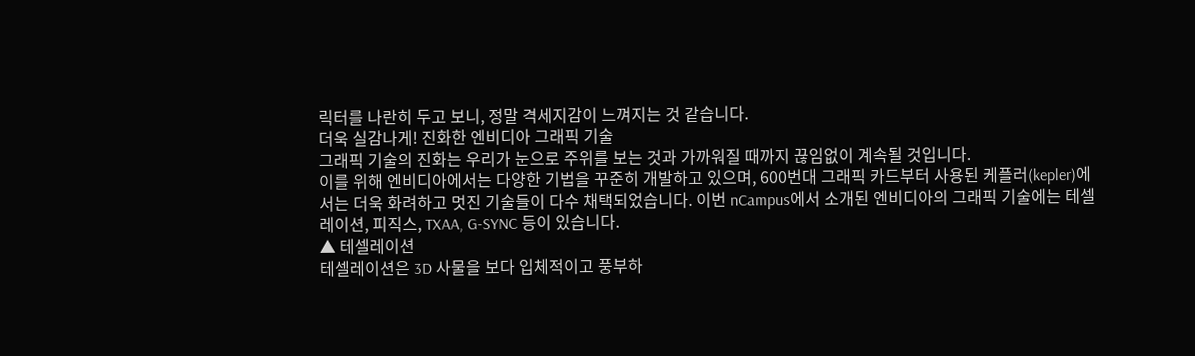릭터를 나란히 두고 보니, 정말 격세지감이 느껴지는 것 같습니다.
더욱 실감나게! 진화한 엔비디아 그래픽 기술
그래픽 기술의 진화는 우리가 눈으로 주위를 보는 것과 가까워질 때까지 끊임없이 계속될 것입니다.
이를 위해 엔비디아에서는 다양한 기법을 꾸준히 개발하고 있으며, 600번대 그래픽 카드부터 사용된 케플러(kepler)에서는 더욱 화려하고 멋진 기술들이 다수 채택되었습니다. 이번 nCampus에서 소개된 엔비디아의 그래픽 기술에는 테셀레이션, 피직스, TXAA, G-SYNC 등이 있습니다.
▲ 테셀레이션
테셀레이션은 3D 사물을 보다 입체적이고 풍부하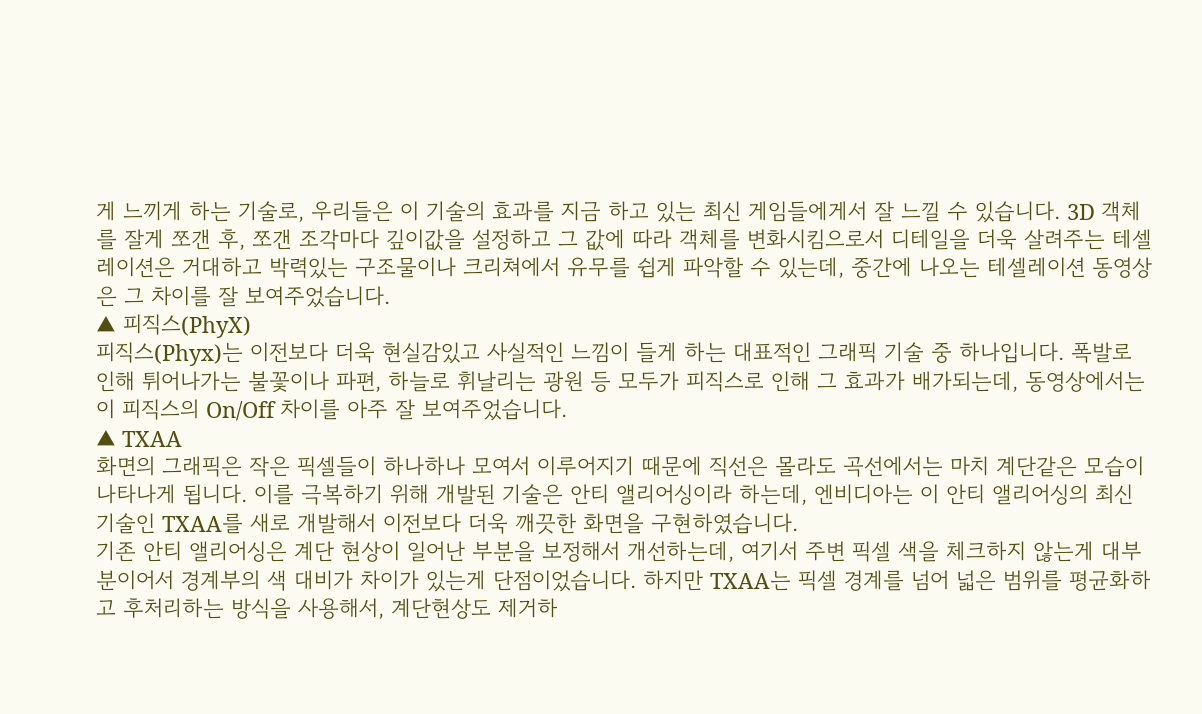게 느끼게 하는 기술로, 우리들은 이 기술의 효과를 지금 하고 있는 최신 게임들에게서 잘 느낄 수 있습니다. 3D 객체를 잘게 쪼갠 후, 쪼갠 조각마다 깊이값을 설정하고 그 값에 따라 객체를 변화시킴으로서 디테일을 더욱 살려주는 테셀레이션은 거대하고 박력있는 구조물이나 크리쳐에서 유무를 쉽게 파악할 수 있는데, 중간에 나오는 테셀레이션 동영상은 그 차이를 잘 보여주었습니다.
▲ 피직스(PhyX)
피직스(Phyx)는 이전보다 더욱 현실감있고 사실적인 느낌이 들게 하는 대표적인 그래픽 기술 중 하나입니다. 폭발로 인해 튀어나가는 불꽃이나 파편, 하늘로 휘날리는 광원 등 모두가 피직스로 인해 그 효과가 배가되는데, 동영상에서는 이 피직스의 On/Off 차이를 아주 잘 보여주었습니다.
▲ TXAA
화면의 그래픽은 작은 픽셀들이 하나하나 모여서 이루어지기 때문에 직선은 몰라도 곡선에서는 마치 계단같은 모습이 나타나게 됩니다. 이를 극복하기 위해 개발된 기술은 안티 앨리어싱이라 하는데, 엔비디아는 이 안티 앨리어싱의 최신 기술인 TXAA를 새로 개발해서 이전보다 더욱 깨끗한 화면을 구현하였습니다.
기존 안티 앨리어싱은 계단 현상이 일어난 부분을 보정해서 개선하는데, 여기서 주변 픽셀 색을 체크하지 않는게 대부분이어서 경계부의 색 대비가 차이가 있는게 단점이었습니다. 하지만 TXAA는 픽셀 경계를 넘어 넓은 범위를 평균화하고 후처리하는 방식을 사용해서, 계단현상도 제거하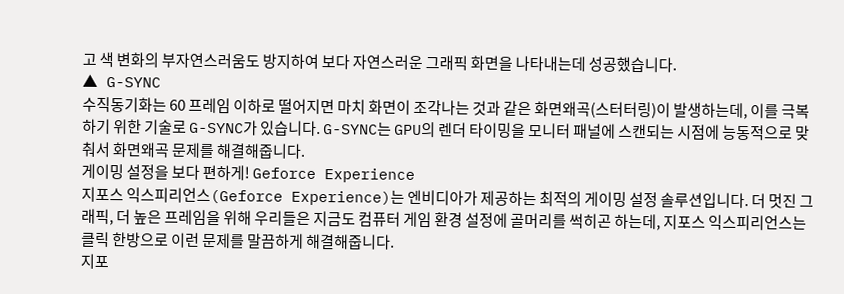고 색 변화의 부자연스러움도 방지하여 보다 자연스러운 그래픽 화면을 나타내는데 성공했습니다.
▲ G-SYNC
수직동기화는 60 프레임 이하로 떨어지면 마치 화면이 조각나는 것과 같은 화면왜곡(스터터링)이 발생하는데, 이를 극복하기 위한 기술로 G-SYNC가 있습니다. G-SYNC는 GPU의 렌더 타이밍을 모니터 패널에 스캔되는 시점에 능동적으로 맞춰서 화면왜곡 문제를 해결해줍니다.
게이밍 설정을 보다 편하게! Geforce Experience
지포스 익스피리언스(Geforce Experience)는 엔비디아가 제공하는 최적의 게이밍 설정 솔루션입니다. 더 멋진 그래픽, 더 높은 프레임을 위해 우리들은 지금도 컴퓨터 게임 환경 설정에 골머리를 썩히곤 하는데, 지포스 익스피리언스는 클릭 한방으로 이런 문제를 말끔하게 해결해줍니다.
지포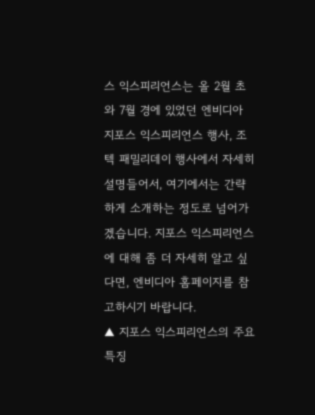스 익스피리언스는 올 2월 초와 7월 경에 있었던 엔비디아 지포스 익스피리언스 행사, 조텍 패밀리데이 행사에서 자세히 설명들어서, 여기에서는 간략하게 소개하는 정도로 넘어가겠습니다. 지포스 익스피리언스에 대해 좀 더 자세히 알고 싶다면, 엔비디아 홈페이지를 참고하시기 바랍니다.
▲ 지포스 익스피리언스의 주요 특징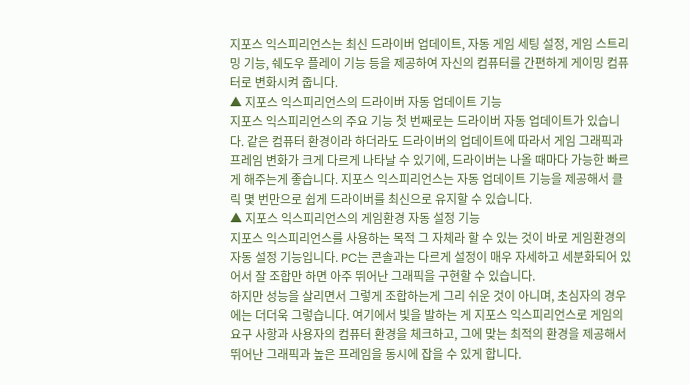지포스 익스피리언스는 최신 드라이버 업데이트, 자동 게임 세팅 설정, 게임 스트리밍 기능, 쉐도우 플레이 기능 등을 제공하여 자신의 컴퓨터를 간편하게 게이밍 컴퓨터로 변화시켜 줍니다.
▲ 지포스 익스피리언스의 드라이버 자동 업데이트 기능
지포스 익스피리언스의 주요 기능 첫 번째로는 드라이버 자동 업데이트가 있습니다. 같은 컴퓨터 환경이라 하더라도 드라이버의 업데이트에 따라서 게임 그래픽과 프레임 변화가 크게 다르게 나타날 수 있기에, 드라이버는 나올 때마다 가능한 빠르게 해주는게 좋습니다. 지포스 익스피리언스는 자동 업데이트 기능을 제공해서 클릭 몇 번만으로 쉽게 드라이버를 최신으로 유지할 수 있습니다.
▲ 지포스 익스피리언스의 게임환경 자동 설정 기능
지포스 익스피리언스를 사용하는 목적 그 자체라 할 수 있는 것이 바로 게임환경의 자동 설정 기능입니다. PC는 콘솔과는 다르게 설정이 매우 자세하고 세분화되어 있어서 잘 조합만 하면 아주 뛰어난 그래픽을 구현할 수 있습니다.
하지만 성능을 살리면서 그렇게 조합하는게 그리 쉬운 것이 아니며, 초심자의 경우에는 더더욱 그렇습니다. 여기에서 빛을 발하는 게 지포스 익스피리언스로 게임의 요구 사항과 사용자의 컴퓨터 환경을 체크하고, 그에 맞는 최적의 환경을 제공해서 뛰어난 그래픽과 높은 프레임을 동시에 잡을 수 있게 합니다.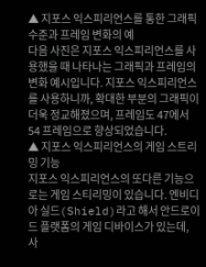▲ 지포스 익스피리언스를 통한 그래픽 수준과 프레임 변화의 예
다음 사진은 지포스 익스피리언스를 사용했을 때 나타나는 그래픽과 프레임의 변화 예시입니다. 지포스 익스피리언스를 사용하니까, 확대한 부분의 그래픽이 더욱 정교해졌으며, 프레임도 47에서 54 프레임으로 향상되었습니다.
▲ 지포스 익스피리언스의 게임 스트리밍 기능
지포스 익스피리언스의 또다른 기능으로는 게임 스티리밍이 있습니다. 엔비디아 실드(Shield)라고 해서 안드로이드 플랫폼의 게임 디바이스가 있는데, 사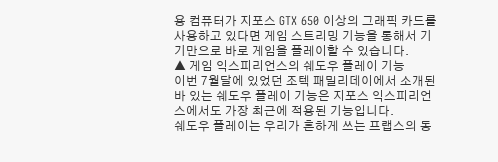용 컴퓨터가 지포스 GTX 650 이상의 그래픽 카드를 사용하고 있다면 게임 스트리밍 기능을 통해서 기기만으로 바로 게임을 플레이할 수 있습니다.
▲ 게임 익스피리언스의 쉐도우 플레이 기능
이번 7월달에 있었던 조텍 패밀리데이에서 소개된 바 있는 쉐도우 플레이 기능은 지포스 익스피리언스에서도 가장 최근에 적용된 기능입니다.
쉐도우 플레이는 우리가 흔하게 쓰는 프랩스의 동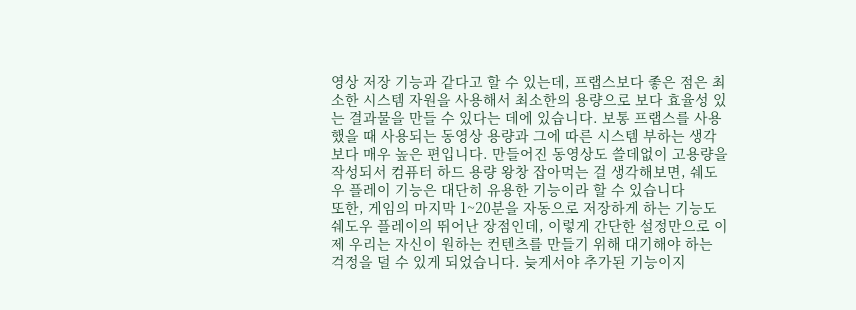영상 저장 기능과 같다고 할 수 있는데, 프랩스보다 좋은 점은 최소한 시스템 자원을 사용해서 최소한의 용량으로 보다 효율성 있는 결과물을 만들 수 있다는 데에 있습니다. 보통 프랩스를 사용했을 때 사용되는 동영상 용량과 그에 따른 시스템 부하는 생각보다 매우 높은 편입니다. 만들어진 동영상도 쓸데없이 고용량을 작성되서 컴퓨터 하드 용량 왕창 잡아먹는 걸 생각해보면, 쉐도우 플레이 기능은 대단히 유용한 기능이라 할 수 있습니다
또한, 게임의 마지막 1~20분을 자동으로 저장하게 하는 기능도 쉐도우 플레이의 뛰어난 장점인데, 이렇게 간단한 설정만으로 이제 우리는 자신이 원하는 컨텐츠를 만들기 위해 대기해야 하는 걱정을 덜 수 있게 되었습니다. 늦게서야 추가된 기능이지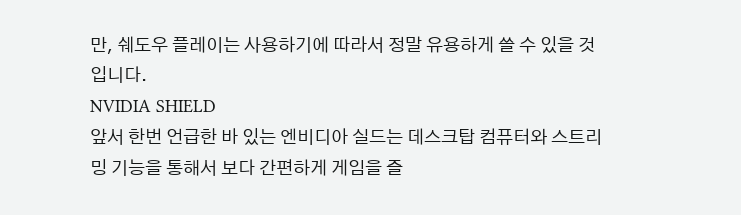만, 쉐도우 플레이는 사용하기에 따라서 정말 유용하게 쓸 수 있을 것입니다.
NVIDIA SHIELD
앞서 한번 언급한 바 있는 엔비디아 실드는 데스크탑 컴퓨터와 스트리밍 기능을 통해서 보다 간편하게 게임을 즐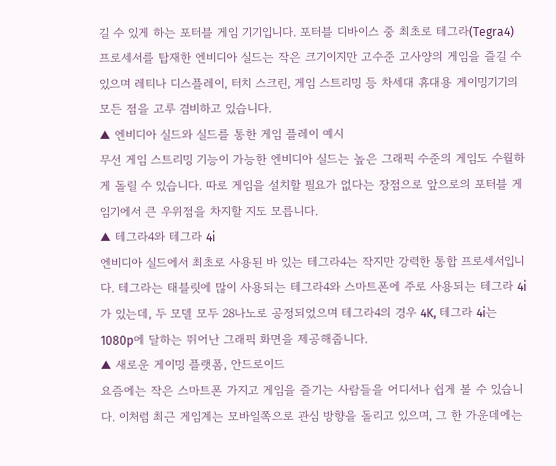길 수 있게 하는 포터블 게임 기기입니다. 포터블 디바이스 중 최초로 테그라(Tegra4) 프로세서를 탑재한 엔비디아 실드는 작은 크기이지만 고수준 고사양의 게임을 즐길 수 있으며 레티나 디스플레이, 터치 스크린, 게임 스트리밍 등 차세대 휴대용 게이밍기기의 모든 점을 고루 겸비하고 있습니다.
▲ 엔비디아 실드와 실드를 통한 게임 플레이 예시
무선 게임 스트리밍 기능이 가능한 엔비디아 실드는 높은 그래픽 수준의 게임도 수월하게 돌릴 수 있습니다. 따로 게임을 설치할 필요가 없다는 장점으로 앞으로의 포터블 게임기에서 큰 우위점을 차지할 지도 모릅니다.
▲ 테그라4와 테그라 4i
엔비디아 실드에서 최초로 사용된 바 있는 테그라4는 작지만 강력한 통합 프로세서입니다. 테그라는 태블릿에 많이 사용되는 테그라4와 스마트폰에 주로 사용되는 테그라 4i가 있는데, 두 모델 모두 28나노로 공정되었으며 테그라4의 경우 4K, 테그라 4i는 1080p에 달하는 뛰어난 그래픽 화면을 제공해줍니다.
▲ 새로운 게이밍 플랫폼, 안드로이드
요즘에는 작은 스마트폰 가지고 게임을 즐기는 사람들을 어디서나 쉽게 볼 수 있습니다. 이처럼 최근 게임계는 모바일쪽으로 관심 방향을 돌리고 있으며, 그 한 가운데에는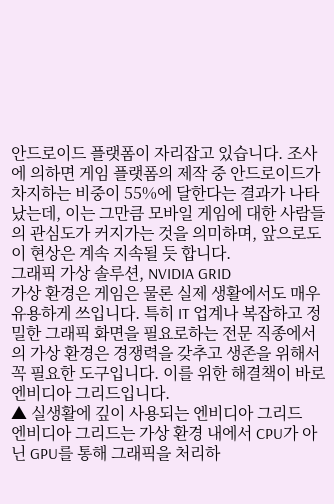안드로이드 플랫폼이 자리잡고 있습니다. 조사에 의하면 게임 플랫폼의 제작 중 안드로이드가 차지하는 비중이 55%에 달한다는 결과가 나타났는데, 이는 그만큼 모바일 게임에 대한 사람들의 관심도가 커지가는 것을 의미하며, 앞으로도 이 현상은 계속 지속될 듯 합니다.
그래픽 가상 솔루션, NVIDIA GRID
가상 환경은 게임은 물론 실제 생활에서도 매우 유용하게 쓰입니다. 특히 IT 업계나 복잡하고 정밀한 그래픽 화면을 필요로하는 전문 직종에서의 가상 환경은 경쟁력을 갖추고 생존을 위해서 꼭 필요한 도구입니다. 이를 위한 해결책이 바로 엔비디아 그리드입니다.
▲ 실생활에 깊이 사용되는 엔비디아 그리드
엔비디아 그리드는 가상 환경 내에서 CPU가 아닌 GPU를 통해 그래픽을 처리하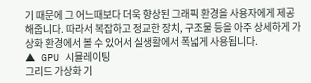기 때문에 그 어느때보다 더욱 향상된 그래픽 환경을 사용자에게 제공해줍니다. 따라서 복잡하고 정교한 장치, 구조물 등을 아주 상세하게 가상화 환경에서 볼 수 있어서 실생활에서 폭넓게 사용됩니다.
▲ GPU 시뮬레이팅
그리드 가상화 기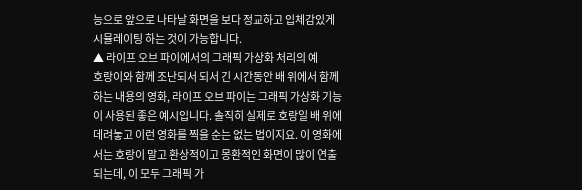능으로 앞으로 나타날 화면을 보다 정교하고 입체감있게 시뮬레이팅 하는 것이 가능합니다.
▲ 라이프 오브 파이에서의 그래픽 가상화 처리의 예
호랑이와 함께 조난되서 되서 긴 시간동안 배 위에서 함께하는 내용의 영화, 라이프 오브 파이는 그래픽 가상화 기능이 사용된 좋은 예시입니다. 솔직히 실제로 호랑일 배 위에 데려놓고 이런 영화를 찍을 순는 없는 법이지요. 이 영화에서는 호랑이 말고 환상적이고 몽환적인 화면이 많이 연출되는데, 이 모두 그래픽 가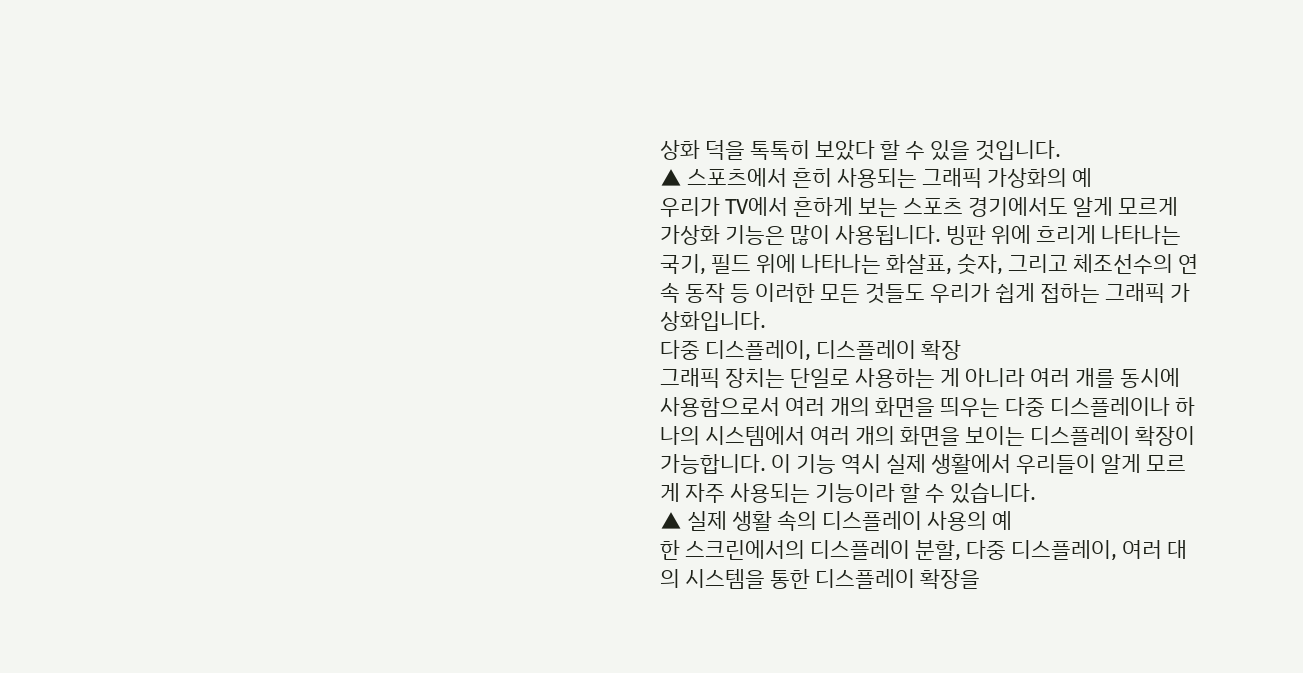상화 덕을 톡톡히 보았다 할 수 있을 것입니다.
▲ 스포츠에서 흔히 사용되는 그래픽 가상화의 예
우리가 TV에서 흔하게 보는 스포츠 경기에서도 알게 모르게 가상화 기능은 많이 사용됩니다. 빙판 위에 흐리게 나타나는 국기, 필드 위에 나타나는 화살표, 숫자, 그리고 체조선수의 연속 동작 등 이러한 모든 것들도 우리가 쉽게 접하는 그래픽 가상화입니다.
다중 디스플레이, 디스플레이 확장
그래픽 장치는 단일로 사용하는 게 아니라 여러 개를 동시에 사용함으로서 여러 개의 화면을 띄우는 다중 디스플레이나 하나의 시스템에서 여러 개의 화면을 보이는 디스플레이 확장이 가능합니다. 이 기능 역시 실제 생활에서 우리들이 알게 모르게 자주 사용되는 기능이라 할 수 있습니다.
▲ 실제 생활 속의 디스플레이 사용의 예
한 스크린에서의 디스플레이 분할, 다중 디스플레이, 여러 대의 시스템을 통한 디스플레이 확장을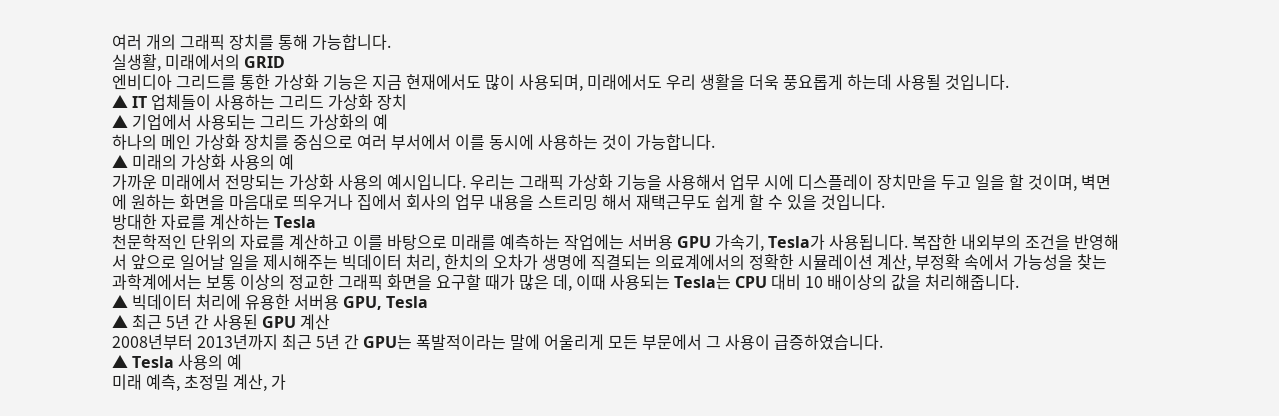여러 개의 그래픽 장치를 통해 가능합니다.
실생활, 미래에서의 GRID
엔비디아 그리드를 통한 가상화 기능은 지금 현재에서도 많이 사용되며, 미래에서도 우리 생활을 더욱 풍요롭게 하는데 사용될 것입니다.
▲ IT 업체들이 사용하는 그리드 가상화 장치
▲ 기업에서 사용되는 그리드 가상화의 예
하나의 메인 가상화 장치를 중심으로 여러 부서에서 이를 동시에 사용하는 것이 가능합니다.
▲ 미래의 가상화 사용의 예
가까운 미래에서 전망되는 가상화 사용의 예시입니다. 우리는 그래픽 가상화 기능을 사용해서 업무 시에 디스플레이 장치만을 두고 일을 할 것이며, 벽면에 원하는 화면을 마음대로 띄우거나 집에서 회사의 업무 내용을 스트리밍 해서 재택근무도 쉽게 할 수 있을 것입니다.
방대한 자료를 계산하는 Tesla
천문학적인 단위의 자료를 계산하고 이를 바탕으로 미래를 예측하는 작업에는 서버용 GPU 가속기, Tesla가 사용됩니다. 복잡한 내외부의 조건을 반영해서 앞으로 일어날 일을 제시해주는 빅데이터 처리, 한치의 오차가 생명에 직결되는 의료계에서의 정확한 시뮬레이션 계산, 부정확 속에서 가능성을 찾는 과학계에서는 보통 이상의 정교한 그래픽 화면을 요구할 때가 많은 데, 이때 사용되는 Tesla는 CPU 대비 10 배이상의 값을 처리해줍니다.
▲ 빅데이터 처리에 유용한 서버용 GPU, Tesla
▲ 최근 5년 간 사용된 GPU 계산
2008년부터 2013년까지 최근 5년 간 GPU는 폭발적이라는 말에 어울리게 모든 부문에서 그 사용이 급증하였습니다.
▲ Tesla 사용의 예
미래 예측, 초정밀 계산, 가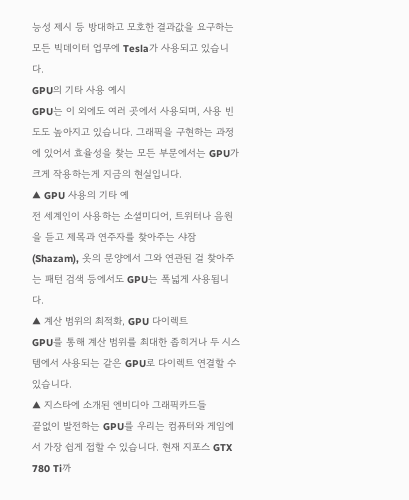능성 제시 등 방대하고 모호한 결과값을 요구하는 모든 빅데이터 업무에 Tesla가 사용되고 있습니다.
GPU의 기타 사용 예시
GPU는 이 외에도 여러 곳에서 사용되며, 사용 빈도도 높아지고 있습니다. 그래픽을 구현하는 과정에 있어서 효율성을 찾는 모든 부문에서는 GPU가 크게 작용하는게 지금의 현실입니다.
▲ GPU 사용의 기타 예
전 세계인이 사용하는 소셜미디어, 트위터나 음원을 듣고 제목과 연주자를 찾아주는 샤잠(Shazam), 옷의 문양에서 그와 연관된 걸 찾아주는 패턴 검색 등에서도 GPU는 폭넓게 사용됩니다.
▲ 계산 범위의 최적화, GPU 다이렉트
GPU를 통해 계산 범위를 최대한 좁히거나 두 시스템에서 사용되는 같은 GPU로 다이렉트 연결할 수 있습니다.
▲ 지스타에 소개된 엔비디아 그래픽카드들
끝없이 발전하는 GPU를 우리는 컴퓨터와 게임에서 가장 쉽게 접할 수 있습니다. 현재 지포스 GTX 780 Ti까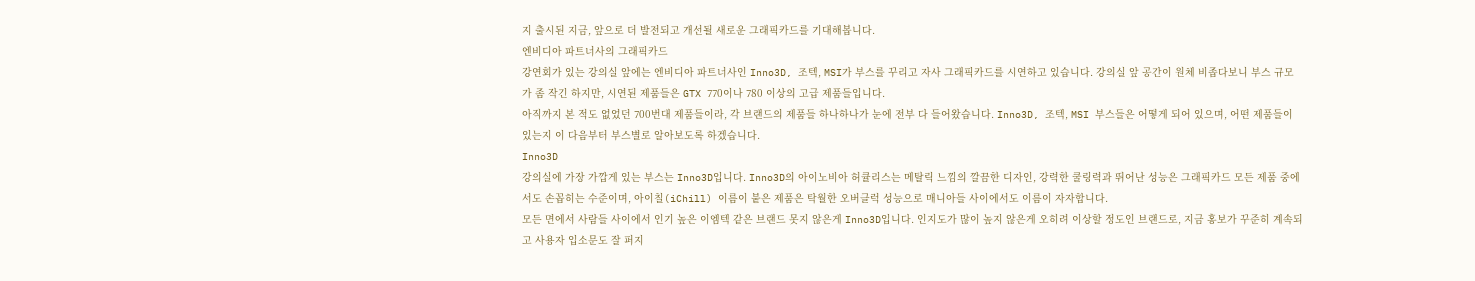지 출시된 지금, 앞으로 더 발전되고 개선될 새로운 그래픽카드를 기대해봅니다.
엔비디아 파트너사의 그래픽카드
강연회가 있는 강의실 앞에는 엔비디아 파트너사인 Inno3D, 조텍, MSI가 부스를 꾸리고 자사 그래픽카드를 시연하고 있습니다. 강의실 앞 공간이 원체 비좁다보니 부스 규모가 좀 작긴 하지만, 시연된 제품들은 GTX 770이나 780 이상의 고급 제품들입니다.
아직까지 본 적도 없었던 700번대 제품들이라, 각 브랜드의 제품들 하나하나가 눈에 전부 다 들어왔습니다. Inno3D, 조텍, MSI 부스들은 어떻게 되어 있으며, 어떤 제품들이 있는지 이 다음부터 부스별로 알아보도록 하겠습니다.
Inno3D
강의실에 가장 가깝게 있는 부스는 Inno3D입니다. Inno3D의 아이노비아 허큘리스는 메탈릭 느낌의 깔끔한 디자인, 강력한 쿨링력과 뛰어난 성능은 그래픽카드 모든 제품 중에서도 손꼽히는 수준이며, 아이칠(iChill) 이름이 붙은 제품은 탁월한 오버클럭 성능으로 매니아들 사이에서도 이름이 자자합니다.
모든 면에서 사람들 사이에서 인기 높은 이엠텍 같은 브랜드 못지 않은게 Inno3D입니다. 인지도가 많이 높지 않은게 오히려 이상할 정도인 브랜드로, 지금 홍보가 꾸준히 계속되고 사용자 입소문도 잘 퍼지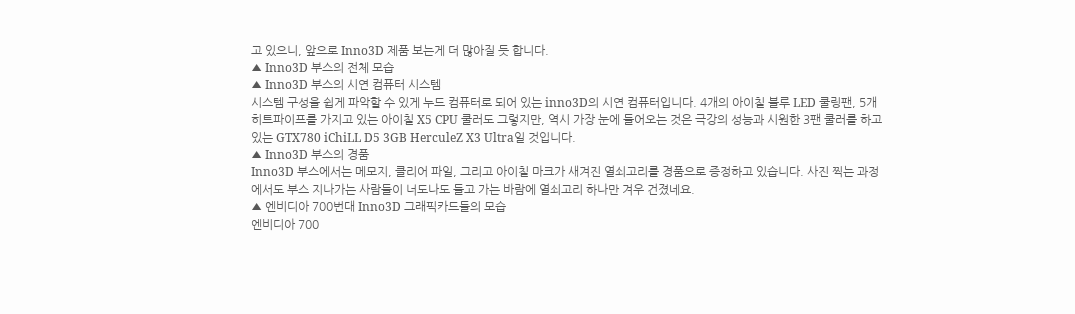고 있으니, 앞으로 Inno3D 제품 보는게 더 많아질 듯 합니다.
▲ Inno3D 부스의 전체 모습
▲ Inno3D 부스의 시연 컴퓨터 시스템
시스템 구성을 쉽게 파악할 수 있게 누드 컴퓨터로 되어 있는 inno3D의 시연 컴퓨터입니다. 4개의 아이칠 블루 LED 쿨링팬, 5개 히트파이프를 가지고 있는 아이칠 X5 CPU 쿨러도 그렇지만, 역시 가장 눈에 들어오는 것은 극강의 성능과 시원한 3팬 쿨러를 하고 있는 GTX780 iChiLL D5 3GB HerculeZ X3 Ultra일 것입니다.
▲ Inno3D 부스의 경품
Inno3D 부스에서는 메모지, 클리어 파일, 그리고 아이칠 마크가 새겨진 열쇠고리를 경품으로 증정하고 있습니다. 사진 찍는 과정에서도 부스 지나가는 사람들이 너도나도 들고 가는 바람에 열쇠고리 하나만 겨우 건졌네요.
▲ 엔비디아 700번대 Inno3D 그래픽카드들의 모습
엔비디아 700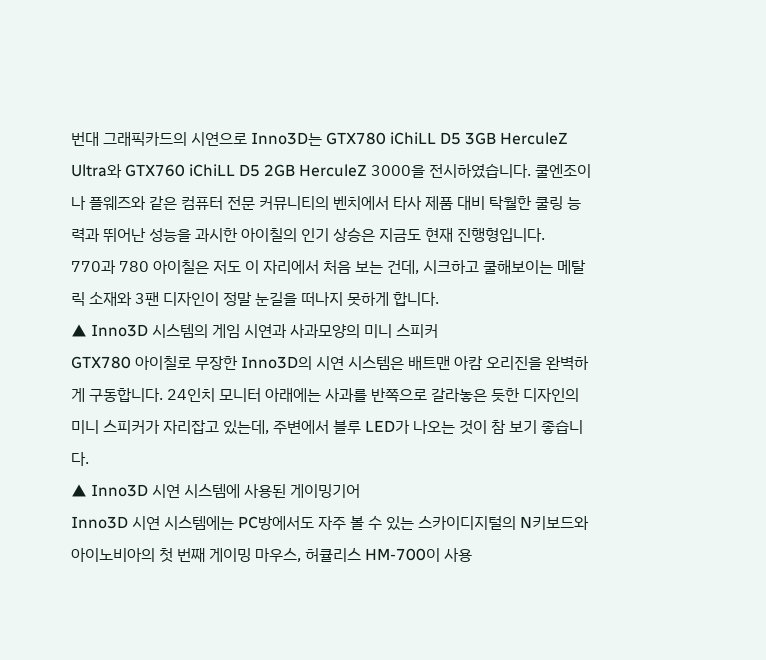번대 그래픽카드의 시연으로 Inno3D는 GTX780 iChiLL D5 3GB HerculeZ Ultra와 GTX760 iChiLL D5 2GB HerculeZ 3000을 전시하였습니다. 쿨엔조이나 플웨즈와 같은 컴퓨터 전문 커뮤니티의 벤치에서 타사 제품 대비 탁월한 쿨링 능력과 뛰어난 성능을 과시한 아이칠의 인기 상승은 지금도 현재 진행형입니다.
770과 780 아이칠은 저도 이 자리에서 처음 보는 건데, 시크하고 쿨해보이는 메탈릭 소재와 3팬 디자인이 정말 눈길을 떠나지 못하게 합니다.
▲ Inno3D 시스템의 게임 시연과 사과모양의 미니 스피커
GTX780 아이칠로 무장한 Inno3D의 시연 시스템은 배트맨 아캄 오리진을 완벽하게 구동합니다. 24인치 모니터 아래에는 사과를 반쪽으로 갈라놓은 듯한 디자인의 미니 스피커가 자리잡고 있는데, 주변에서 블루 LED가 나오는 것이 참 보기 좋습니다.
▲ Inno3D 시연 시스템에 사용된 게이밍기어
Inno3D 시연 시스템에는 PC방에서도 자주 볼 수 있는 스카이디지털의 N키보드와 아이노비아의 첫 번째 게이밍 마우스, 허큘리스 HM-700이 사용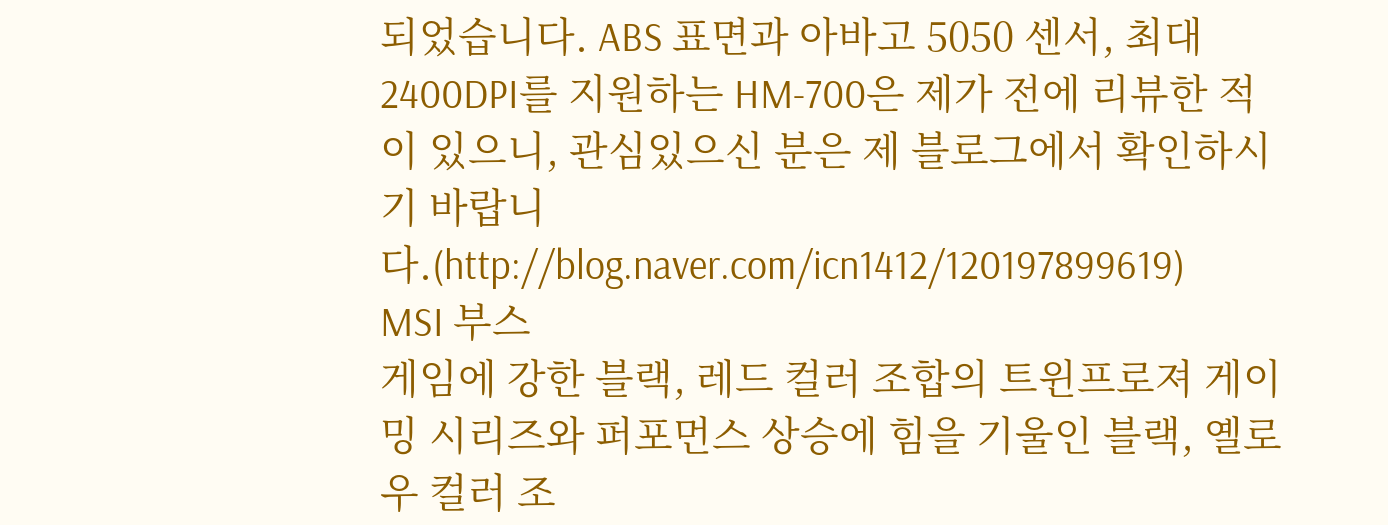되었습니다. ABS 표면과 아바고 5050 센서, 최대 2400DPI를 지원하는 HM-700은 제가 전에 리뷰한 적이 있으니, 관심있으신 분은 제 블로그에서 확인하시기 바랍니다.(http://blog.naver.com/icn1412/120197899619)
MSI 부스
게임에 강한 블랙, 레드 컬러 조합의 트윈프로져 게이밍 시리즈와 퍼포먼스 상승에 힘을 기울인 블랙, 옐로우 컬러 조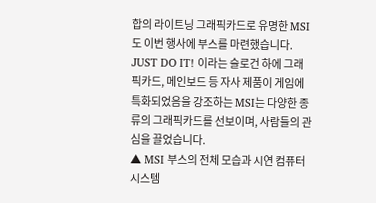합의 라이트닝 그래픽카드로 유명한 MSI도 이번 행사에 부스를 마련했습니다. JUST DO IT! 이라는 슬로건 하에 그래픽카드, 메인보드 등 자사 제품이 게임에 특화되었음을 강조하는 MSI는 다양한 종류의 그래픽카드를 선보이며, 사람들의 관심을 끌었습니다.
▲ MSI 부스의 전체 모습과 시연 컴퓨터 시스템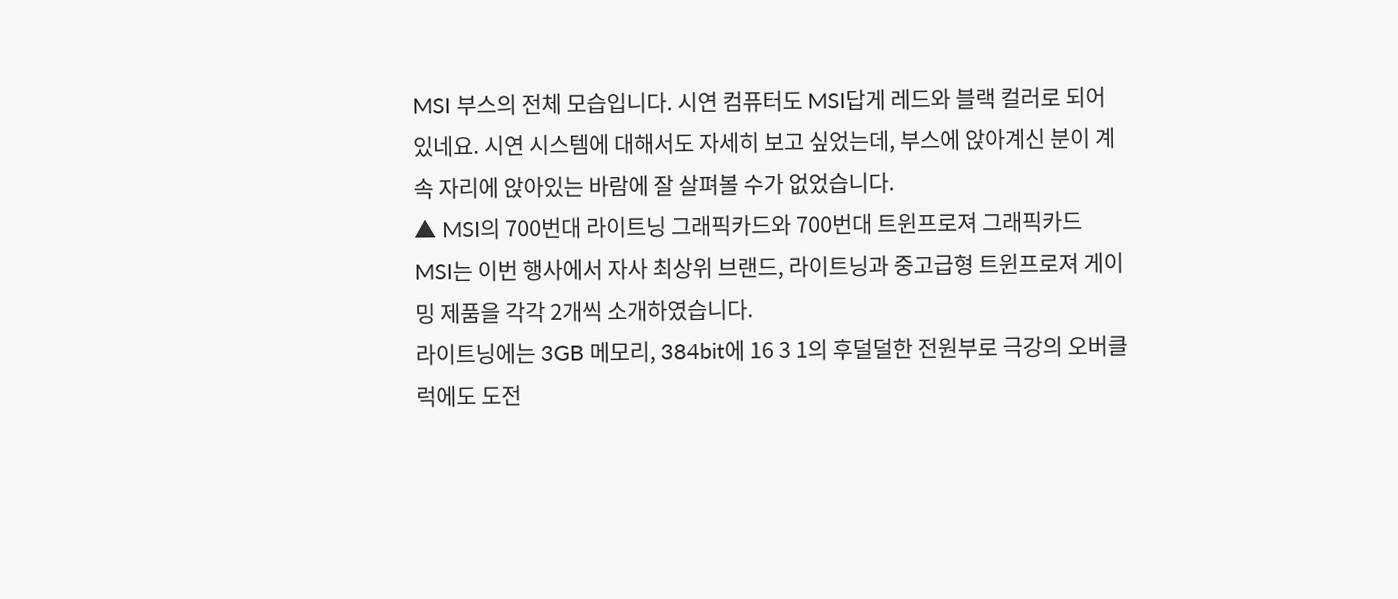MSI 부스의 전체 모습입니다. 시연 컴퓨터도 MSI답게 레드와 블랙 컬러로 되어 있네요. 시연 시스템에 대해서도 자세히 보고 싶었는데, 부스에 앉아계신 분이 계속 자리에 앉아있는 바람에 잘 살펴볼 수가 없었습니다.
▲ MSI의 700번대 라이트닝 그래픽카드와 700번대 트윈프로져 그래픽카드
MSI는 이번 행사에서 자사 최상위 브랜드, 라이트닝과 중고급형 트윈프로져 게이밍 제품을 각각 2개씩 소개하였습니다.
라이트닝에는 3GB 메모리, 384bit에 16 3 1의 후덜덜한 전원부로 극강의 오버클럭에도 도전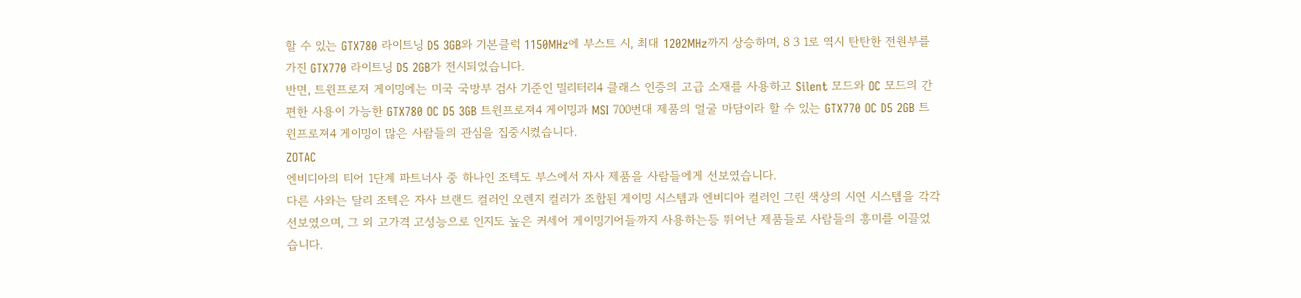할 수 있는 GTX780 라이트닝 D5 3GB와 기본클럭 1150MHz에 부스트 시, 최대 1202MHz까지 상승하며, 8 3 1로 역시 탄탄한 전원부를 가진 GTX770 라이트닝 D5 2GB가 전시되었습니다.
반면, 트윈프로져 게이밍에는 미국 국방부 검사 기준인 밀리터리4 클래스 인증의 고급 소재를 사용하고 Silent 모드와 OC 모드의 간편한 사용이 가능한 GTX780 OC D5 3GB 트윈프로져4 게이밍과 MSI 700번대 제품의 얼굴 마담이라 할 수 있는 GTX770 OC D5 2GB 트윈프로져4 게이밍이 많은 사람들의 관심을 집중시켰습니다.
ZOTAC
엔비디아의 티어 1단계 파트너사 중 하나인 조텍도 부스에서 자사 제품을 사람들에게 선보였습니다.
다른 사와는 달리 조텍은 자사 브랜드 컬러인 오렌지 컬러가 조합된 게이밍 시스템과 엔비디아 컬러인 그린 색상의 시연 시스템을 각각 선보였으며, 그 외 고가격 고성능으로 인지도 높은 커세어 게이밍기어들까지 사용하는등 뛰어난 제품들로 사람들의 흥미를 이끌었습니다.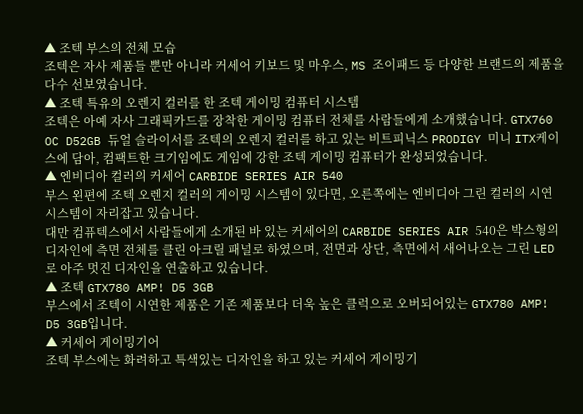▲ 조텍 부스의 전체 모습
조텍은 자사 제품들 뿐만 아니라 커세어 키보드 및 마우스, MS 조이패드 등 다양한 브랜드의 제품을 다수 선보였습니다.
▲ 조텍 특유의 오렌지 컬러를 한 조텍 게이밍 컴퓨터 시스템
조텍은 아예 자사 그래픽카드를 장착한 게이밍 컴퓨터 전체를 사람들에게 소개했습니다. GTX760 OC D52GB 듀얼 슬라이서를 조텍의 오렌지 컬러를 하고 있는 비트피닉스 PRODIGY 미니 ITX케이스에 담아, 컴팩트한 크기임에도 게임에 강한 조텍 게이밍 컴퓨터가 완성되었습니다.
▲ 엔비디아 컬러의 커세어 CARBIDE SERIES AIR 540
부스 왼편에 조텍 오렌지 컬러의 게이밍 시스템이 있다면, 오른쪽에는 엔비디아 그린 컬러의 시연 시스템이 자리잡고 있습니다.
대만 컴퓨텍스에서 사람들에게 소개된 바 있는 커세어의 CARBIDE SERIES AIR 540은 박스형의 디자인에 측면 전체를 클린 아크릴 패널로 하였으며, 전면과 상단, 측면에서 새어나오는 그린 LED로 아주 멋진 디자인을 연출하고 있습니다.
▲ 조텍 GTX780 AMP! D5 3GB
부스에서 조텍이 시연한 제품은 기존 제품보다 더욱 높은 클럭으로 오버되어있는 GTX780 AMP! D5 3GB입니다.
▲ 커세어 게이밍기어
조텍 부스에는 화려하고 특색있는 디자인을 하고 있는 커세어 게이밍기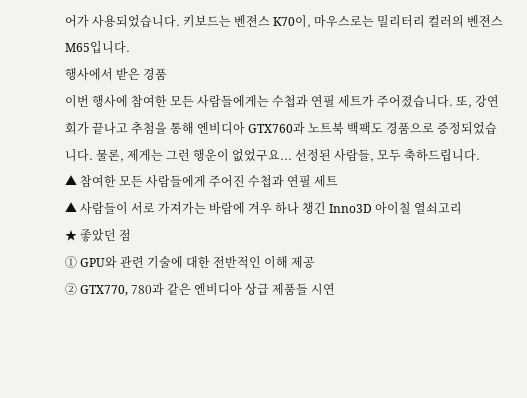어가 사용되었습니다. 키보드는 벤젼스 K70이, 마우스로는 밀리터리 컬러의 벤젼스 M65입니다.
행사에서 받은 경품
이번 행사에 참여한 모든 사람들에게는 수첩과 연필 세트가 주어졌습니다. 또, 강연회가 끝나고 추첨을 통해 엔비디아 GTX760과 노트북 백팩도 경품으로 증정되었습니다. 물론, 제게는 그런 행운이 없었구요... 선정된 사람들, 모두 축하드립니다.
▲ 참여한 모든 사람들에게 주어진 수첩과 연필 세트
▲ 사람들이 서로 가져가는 바람에 겨우 하나 챙긴 Inno3D 아이칠 열쇠고리
★ 좋았던 점
① GPU와 관련 기술에 대한 전반적인 이해 제공
② GTX770, 780과 같은 엔비디아 상급 제품들 시연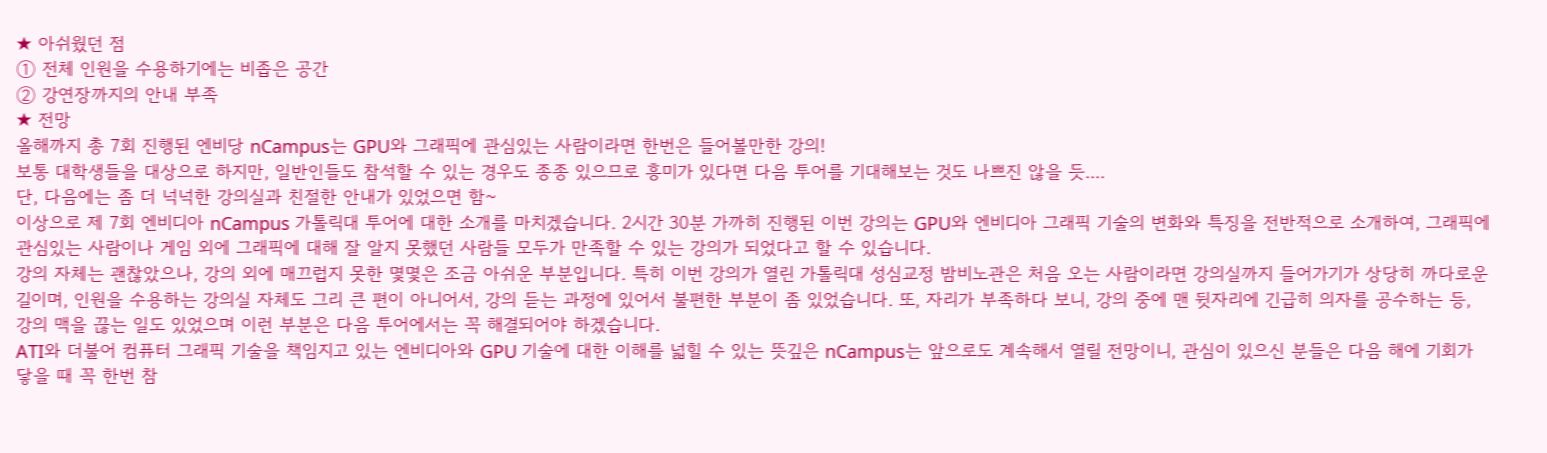★ 아쉬웠던 점
① 전체 인원을 수용하기에는 비좁은 공간
② 강연장까지의 안내 부족
★ 전망
올해까지 총 7회 진행된 엔비당 nCampus는 GPU와 그래픽에 관심있는 사람이라면 한번은 들어볼만한 강의!
보통 대학생들을 대상으로 하지만, 일반인들도 참석할 수 있는 경우도 종종 있으므로 흥미가 있다면 다음 투어를 기대해보는 것도 나쁘진 않을 듯....
단, 다음에는 좀 더 넉넉한 강의실과 친절한 안내가 있었으면 함~
이상으로 제 7회 엔비디아 nCampus 가톨릭대 투어에 대한 소개를 마치겠습니다. 2시간 30분 가까히 진행된 이번 강의는 GPU와 엔비디아 그래픽 기술의 변화와 특징을 전반적으로 소개하여, 그래픽에 관심있는 사람이나 게임 외에 그래픽에 대해 잘 알지 못했던 사람들 모두가 만족할 수 있는 강의가 되었다고 할 수 있습니다.
강의 자체는 괜찮았으나, 강의 외에 매끄럽지 못한 몇몇은 조금 아쉬운 부분입니다. 특히 이번 강의가 열린 가톨릭대 성심교정 밤비노관은 처음 오는 사람이라면 강의실까지 들어가기가 상당히 까다로운 길이며, 인원을 수용하는 강의실 자체도 그리 큰 편이 아니어서, 강의 듣는 과정에 있어서 불편한 부분이 좀 있었습니다. 또, 자리가 부족하다 보니, 강의 중에 맨 뒷자리에 긴급히 의자를 공수하는 등, 강의 맥을 끊는 일도 있었으며 이런 부분은 다음 투어에서는 꼭 해결되어야 하겠습니다.
ATI와 더불어 컴퓨터 그래픽 기술을 책임지고 있는 엔비디아와 GPU 기술에 대한 이해를 넓힐 수 있는 뜻깊은 nCampus는 앞으로도 계속해서 열릴 전망이니, 관심이 있으신 분들은 다음 해에 기회가 닿을 때 꼭 한번 참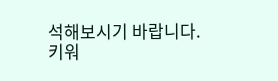석해보시기 바랍니다.
키워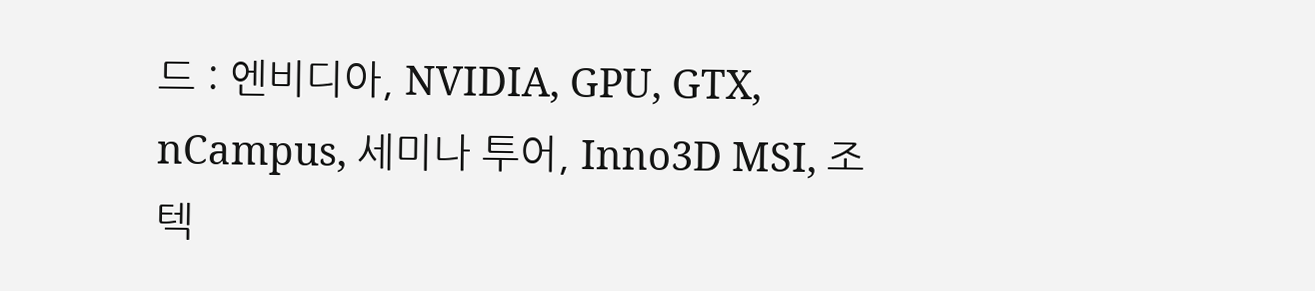드 : 엔비디아, NVIDIA, GPU, GTX, nCampus, 세미나 투어, Inno3D MSI, 조텍